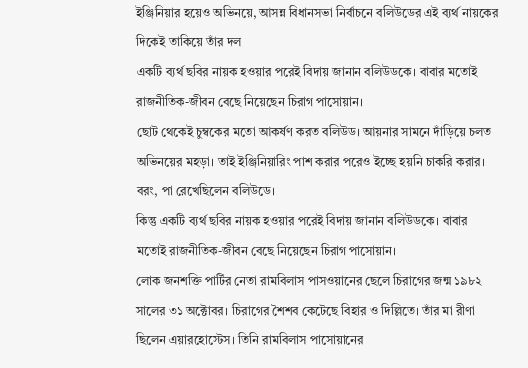ইঞ্জিনিয়ার হয়েও অভিনয়ে, আসন্ন বিধানসভা নির্বাচনে বলিউডের এই ব্যর্থ নায়কের দিকেই তাকিয়ে তাঁর দল
একটি ব্যর্থ ছবির নায়ক হওয়ার পরেই বিদায় জানান বলিউডকে। বাবার মতোই রাজনীতিক-জীবন বেছে নিয়েছেন চিরাগ পাসোয়ান।
ছোট থেকেই চুম্বকের মতো আকর্ষণ করত বলিউড। আয়নার সামনে দাঁড়িয়ে চলত অভিনয়ের মহড়া। তাই ইঞ্জিনিয়ারিং পাশ করার পরেও ইচ্ছে হয়নি চাকরি করার। বরং, পা রেখেছিলেন বলিউডে।
কিন্তু একটি ব্যর্থ ছবির নায়ক হওয়ার পরেই বিদায় জানান বলিউডকে। বাবার মতোই রাজনীতিক-জীবন বেছে নিয়েছেন চিরাগ পাসোয়ান।
লোক জনশক্তি পার্টির নেতা রামবিলাস পাসওয়ানের ছেলে চিরাগের জন্ম ১৯৮২ সালের ৩১ অক্টোবর। চিরাগের শৈশব কেটেছে বিহার ও দিল্লিতে। তাঁর মা রীণা ছিলেন এয়ারহোস্টেস। তিনি রামবিলাস পাসোয়ানের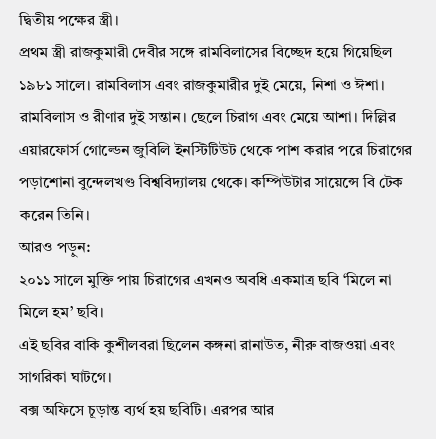দ্বিতীয় পক্ষের স্ত্রী।
প্রথম স্ত্রী রাজকুমারী দেবীর সঙ্গে রামবিলাসের বিচ্ছেদ হয়ে গিয়েছিল ১৯৮১ সালে। রামবিলাস এবং রাজকুমারীর দুই মেয়ে, নিশা ও ঈশা।
রামবিলাস ও রীণার দুই সন্তান। ছেলে চিরাগ এবং মেয়ে আশা। দিল্লির এয়ারফোর্স গোল্ডেন জুবিলি ইনস্টিটিউট থেকে পাশ করার পরে চিরাগের পড়াশোনা বুন্দেলখণ্ড বিশ্ববিদ্যালয় থেকে। কম্পিউটার সায়েন্সে বি টেক করেন তিনি।
আরও পড়ুন:
২০১১ সালে মুক্তি পায় চিরাগের এখনও অবধি একমাত্র ছবি ‘মিলে না মিলে হম’ ছবি।
এই ছবির বাকি কুশীলবরা ছিলেন কঙ্গনা রানাউত, নীরু বাজওয়া এবং সাগরিকা ঘাটগে।
বক্স অফিসে চূড়ান্ত ব্যর্থ হয় ছবিটি। এরপর আর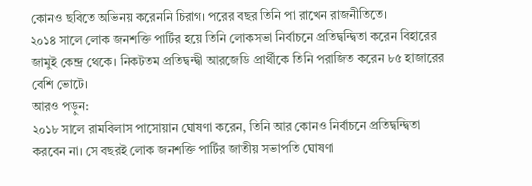কোনও ছবিতে অভিনয় করেননি চিরাগ। পরের বছর তিনি পা রাখেন রাজনীতিতে।
২০১৪ সালে লোক জনশক্তি পার্টির হয়ে তিনি লোকসভা নির্বাচনে প্রতিদ্বন্দ্বিতা করেন বিহারের জামুই কেন্দ্র থেকে। নিকটতম প্রতিদ্বন্দ্বী আরজেডি প্রার্থীকে তিনি পরাজিত করেন ৮৫ হাজারের বেশি ভোটে।
আরও পড়ুন:
২০১৮ সালে রামবিলাস পাসোয়ান ঘোষণা করেন, তিনি আর কোনও নির্বাচনে প্রতিদ্বন্দ্বিতা করবেন না। সে বছরই লোক জনশক্তি পার্টির জাতীয় সভাপতি ঘোষণা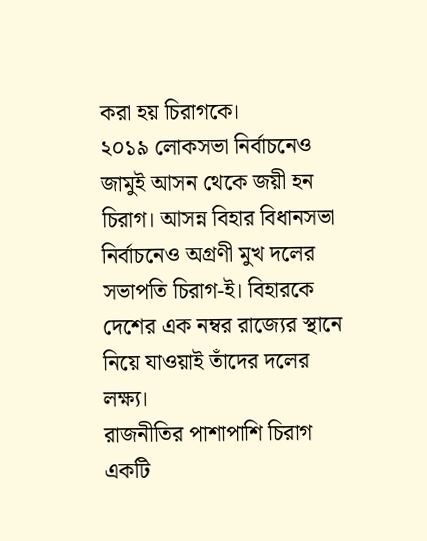করা হয় চিরাগকে।
২০১৯ লোকসভা নির্বাচনেও জামুই আসন থেকে জয়ী হন চিরাগ। আসন্ন বিহার বিধানসভা নির্বাচনেও অগ্রণী মুখ দলের সভাপতি চিরাগ-ই। বিহারকে দেশের এক নম্বর রাজ্যের স্থানে নিয়ে যাওয়াই তাঁদের দলের লক্ষ্য।
রাজনীতির পাশাপাশি চিরাগ একটি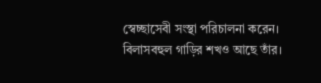স্বেচ্ছাসেবী সংস্থা পরিচালনা করেন। বিলাসবহুল গাড়ির শখও আছে তাঁর।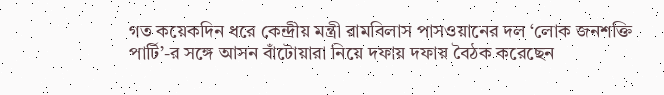গত কয়েকদিন ধরে কেন্দ্রীয় মন্ত্রী রামবিলাস পাসওয়ানের দল ‘লোক জনশক্তি পার্টি’-র সঙ্গে আসন বাঁটোয়ারা নিয়ে দফায় দফায় বৈঠক করেছেন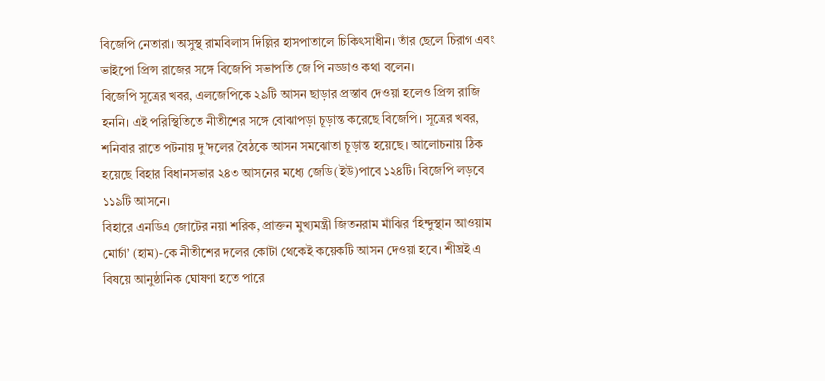বিজেপি নেতারা। অসুস্থ রামবিলাস দিল্লির হাসপাতালে চিকিৎসাধীন। তাঁর ছেলে চিরাগ এবং ভাইপো প্রিন্স রাজের সঙ্গে বিজেপি সভাপতি জে পি নড্ডাও কথা বলেন।
বিজেপি সূত্রের খবর, এলজেপিকে ২৯টি আসন ছাড়ার প্রস্তাব দেওয়া হলেও প্রিন্স রাজি হননি। এই পরিস্থিতিতে নীতীশের সঙ্গে বোঝাপড়া চূড়ান্ত করেছে বিজেপি। সূত্রের খবর, শনিবার রাতে পটনায় দু’দলের বৈঠকে আসন সমঝোতা চূড়ান্ত হয়েছে। আলোচনায় ঠিক হয়েছে বিহার বিধানসভার ২৪৩ আসনের মধ্যে জেডি(ইউ)পাবে ১২৪টি। বিজেপি লড়বে ১১৯টি আসনে।
বিহারে এনডিএ জোটের নয়া শরিক, প্রাক্তন মুখ্যমন্ত্রী জিতনরাম মাঁঝির ‘হিন্দুস্থান আওয়াম মোর্চা’ (হাম)-কে নীতীশের দলের কোটা থেকেই কয়েকটি আসন দেওয়া হবে। শীঘ্রই এ বিষয়ে আনুষ্ঠানিক ঘোষণা হতে পারে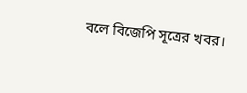বলে বিজেপি সূত্রের খবর।